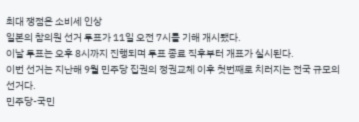최대 쟁점은 소비세 인상
일본의 참의원 선거 투표가 11일 오전 7시를 기해 개시됐다.
이날 투표는 오후 8시까지 진행되며 투표 종료 직후부터 개표가 실시된다.
이번 선거는 지난해 9월 민주당 집권의 정권교체 이후 첫번째로 치러지는 전국 규모의 선거다.
민주당-국민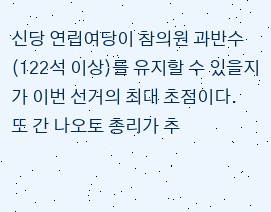신당 연립여당이 참의원 과반수(122석 이상)를 유지할 수 있을지가 이번 선거의 최대 초점이다.
또 간 나오토 총리가 추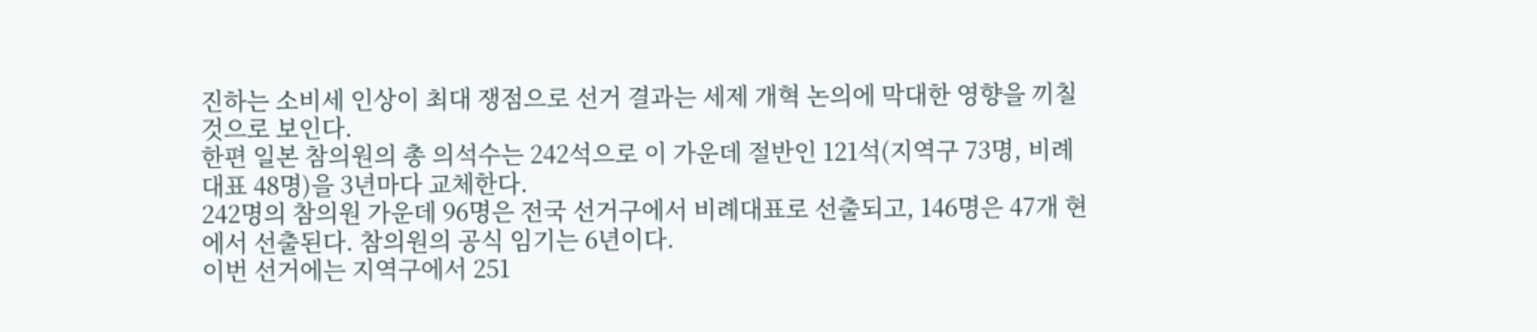진하는 소비세 인상이 최대 쟁점으로 선거 결과는 세제 개혁 논의에 막대한 영향을 끼칠 것으로 보인다.
한편 일본 참의원의 총 의석수는 242석으로 이 가운데 절반인 121석(지역구 73명, 비례대표 48명)을 3년마다 교체한다.
242명의 참의원 가운데 96명은 전국 선거구에서 비례대표로 선출되고, 146명은 47개 현에서 선출된다. 참의원의 공식 임기는 6년이다.
이번 선거에는 지역구에서 251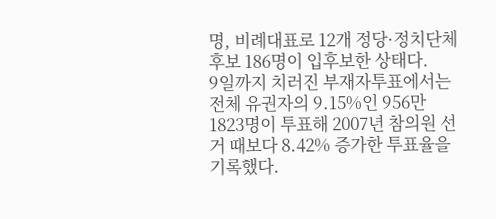명, 비례대표로 12개 정당·정치단체 후보 186명이 입후보한 상태다.
9일까지 치러진 부재자투표에서는 전체 유권자의 9.15%인 956만1823명이 투표해 2007년 참의원 선거 때보다 8.42% 증가한 투표율을 기록했다.